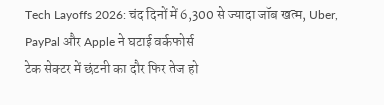Tech Layoffs 2026: चंद दिनों में 6,300 से ज्यादा जॉब खत्म, Uber, PayPal और Apple ने घटाई वर्कफोर्स
टेक सेक्टर में छंटनी का दौर फिर तेज हो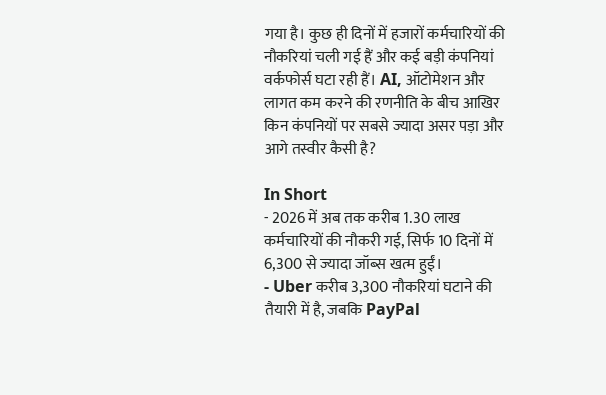गया है। कुछ ही दिनों में हजारों कर्मचारियों की नौकरियां चली गई हैं और कई बड़ी कंपनियां वर्कफोर्स घटा रही हैं। AI, ऑटोमेशन और लागत कम करने की रणनीति के बीच आखिर किन कंपनियों पर सबसे ज्यादा असर पड़ा और आगे तस्वीर कैसी है?

In Short
- 2026 में अब तक करीब 1.30 लाख कर्मचारियों की नौकरी गई, सिर्फ 10 दिनों में 6,300 से ज्यादा जॉब्स खत्म हुईं।
- Uber करीब 3,300 नौकरियां घटाने की तैयारी में है, जबकि PayPal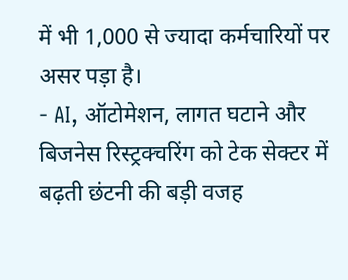में भी 1,000 से ज्यादा कर्मचारियों पर असर पड़ा है।
- AI, ऑटोमेशन, लागत घटाने और बिजनेस रिस्ट्रक्चरिंग को टेक सेक्टर में बढ़ती छंटनी की बड़ी वजह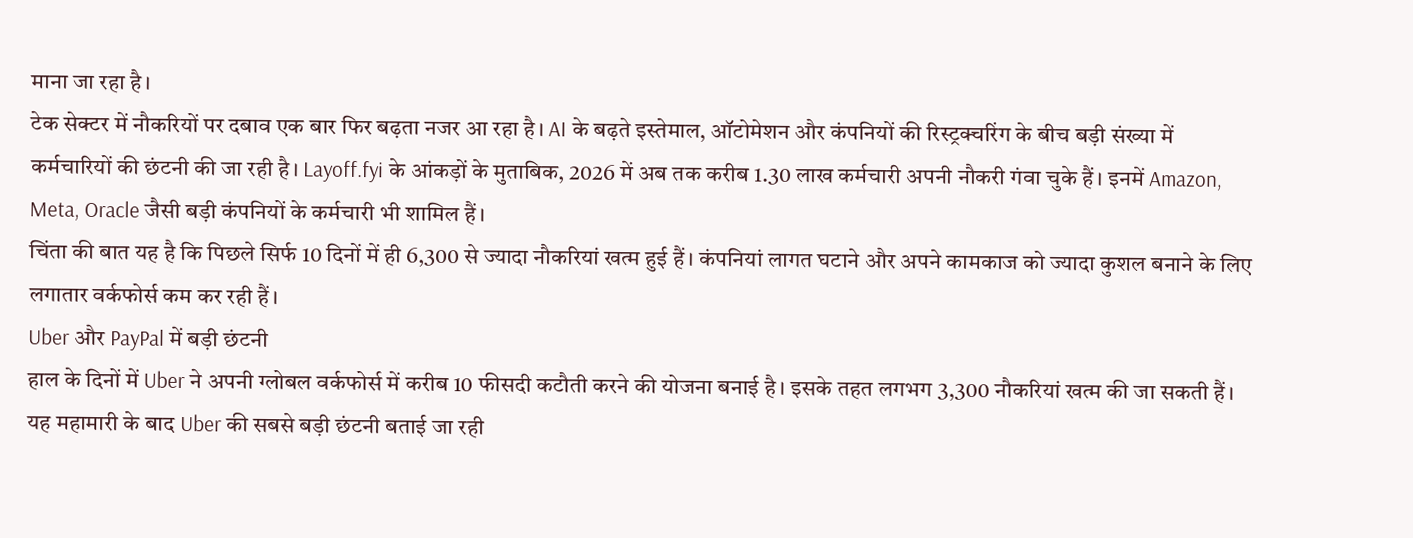माना जा रहा है।
टेक सेक्टर में नौकरियों पर दबाव एक बार फिर बढ़ता नजर आ रहा है। AI के बढ़ते इस्तेमाल, ऑटोमेशन और कंपनियों की रिस्ट्रक्चरिंग के बीच बड़ी संख्या में कर्मचारियों की छंटनी की जा रही है। Layoff.fyi के आंकड़ों के मुताबिक, 2026 में अब तक करीब 1.30 लाख कर्मचारी अपनी नौकरी गंवा चुके हैं। इनमें Amazon, Meta, Oracle जैसी बड़ी कंपनियों के कर्मचारी भी शामिल हैं।
चिंता की बात यह है कि पिछले सिर्फ 10 दिनों में ही 6,300 से ज्यादा नौकरियां खत्म हुई हैं। कंपनियां लागत घटाने और अपने कामकाज को ज्यादा कुशल बनाने के लिए लगातार वर्कफोर्स कम कर रही हैं।
Uber और PayPal में बड़ी छंटनी
हाल के दिनों में Uber ने अपनी ग्लोबल वर्कफोर्स में करीब 10 फीसदी कटौती करने की योजना बनाई है। इसके तहत लगभग 3,300 नौकरियां खत्म की जा सकती हैं। यह महामारी के बाद Uber की सबसे बड़ी छंटनी बताई जा रही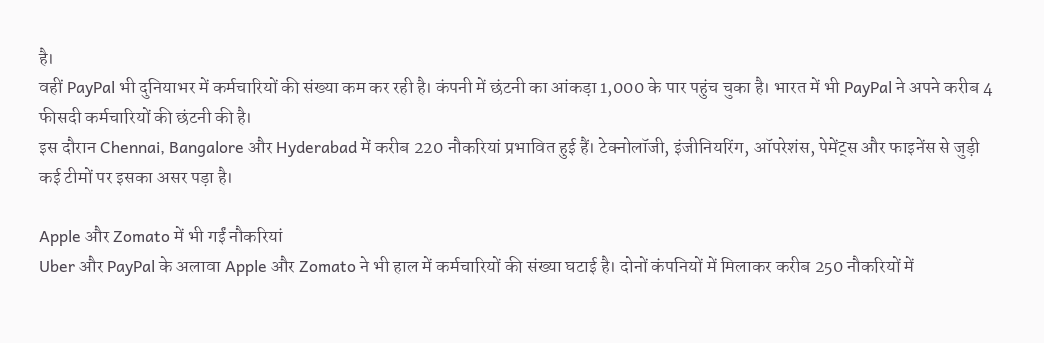है।
वहीं PayPal भी दुनियाभर में कर्मचारियों की संख्या कम कर रही है। कंपनी में छंटनी का आंकड़ा 1,000 के पार पहुंच चुका है। भारत में भी PayPal ने अपने करीब 4 फीसदी कर्मचारियों की छंटनी की है।
इस दौरान Chennai, Bangalore और Hyderabad में करीब 220 नौकरियां प्रभावित हुई हैं। टेक्नोलॉजी, इंजीनियरिंग, ऑपरेशंस, पेमेंट्स और फाइनेंस से जुड़ी कई टीमों पर इसका असर पड़ा है।

Apple और Zomato में भी गईं नौकरियां
Uber और PayPal के अलावा Apple और Zomato ने भी हाल में कर्मचारियों की संख्या घटाई है। दोनों कंपनियों में मिलाकर करीब 250 नौकरियों में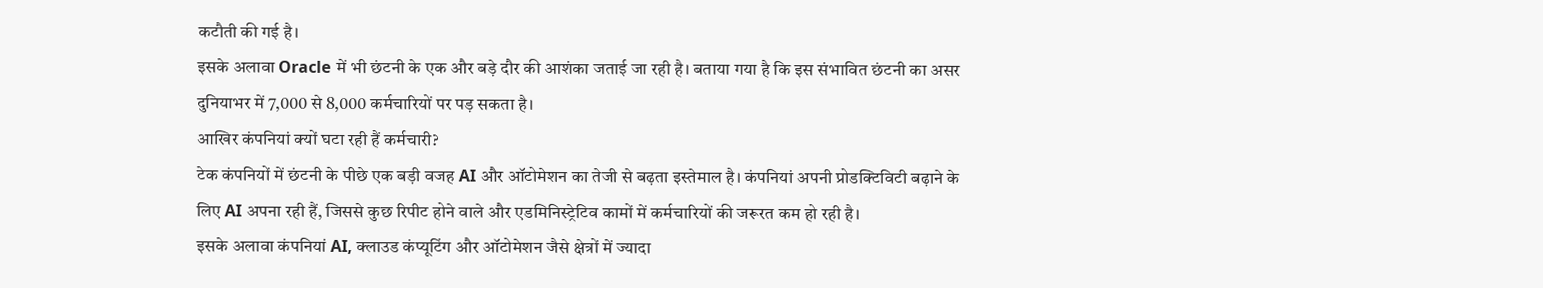कटौती की गई है।
इसके अलावा Oracle में भी छंटनी के एक और बड़े दौर की आशंका जताई जा रही है। बताया गया है कि इस संभावित छंटनी का असर दुनियाभर में 7,000 से 8,000 कर्मचारियों पर पड़ सकता है।
आखिर कंपनियां क्यों घटा रही हैं कर्मचारी?
टेक कंपनियों में छंटनी के पीछे एक बड़ी वजह AI और ऑटोमेशन का तेजी से बढ़ता इस्तेमाल है। कंपनियां अपनी प्रोडक्टिविटी बढ़ाने के लिए AI अपना रही हैं, जिससे कुछ रिपीट होने वाले और एडमिनिस्ट्रेटिव कामों में कर्मचारियों की जरूरत कम हो रही है।
इसके अलावा कंपनियां AI, क्लाउड कंप्यूटिंग और ऑटोमेशन जैसे क्षेत्रों में ज्यादा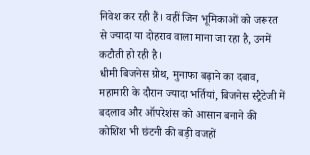निवेश कर रही हैं। वहीं जिन भूमिकाओं को जरूरत से ज्यादा या दोहराव वाला माना जा रहा है, उनमें कटौती हो रही है।
धीमी बिजनेस ग्रोथ, मुनाफा बढ़ाने का दबाव, महामारी के दौरान ज्यादा भर्तियां, बिजनेस स्ट्रैटेजी में बदलाव और ऑपरेशंस को आसान बनाने की कोशिश भी छंटनी की बड़ी वजहों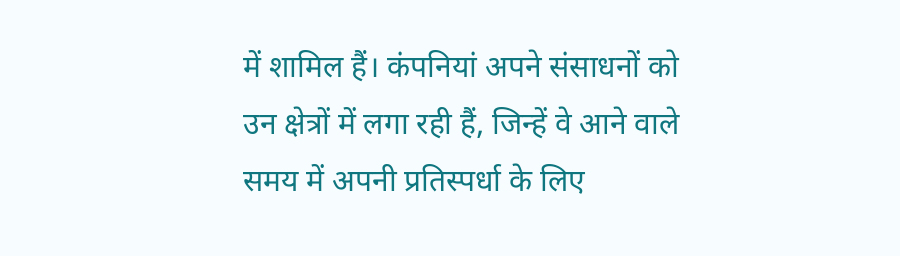में शामिल हैं। कंपनियां अपने संसाधनों को उन क्षेत्रों में लगा रही हैं, जिन्हें वे आने वाले समय में अपनी प्रतिस्पर्धा के लिए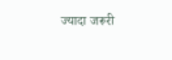ज्यादा जरूरी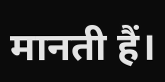मानती हैं।